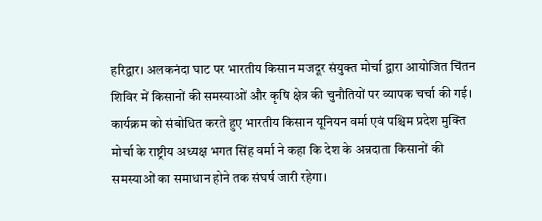हरिद्वार। अलकनंदा घाट पर भारतीय किसान मजदूर संयुक्त मोर्चा द्वारा आयोजित चिंतन शिविर में किसानों की समस्याओं और कृषि क्षेत्र की चुनौतियों पर व्यापक चर्चा की गई। कार्यक्रम को संबोधित करते हुए भारतीय किसान यूनियन वर्मा एवं पश्चिम प्रदेश मुक्ति मोर्चा के राष्ट्रीय अध्यक्ष भगत सिंह वर्मा ने कहा कि देश के अन्नदाता किसानों की समस्याओं का समाधान होने तक संघर्ष जारी रहेगा।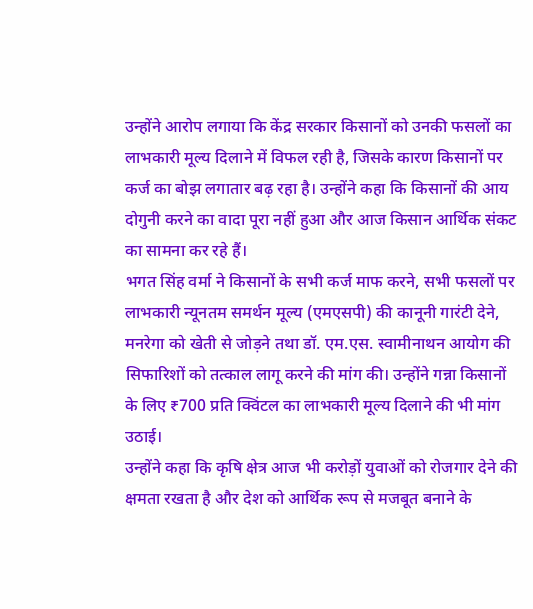उन्होंने आरोप लगाया कि केंद्र सरकार किसानों को उनकी फसलों का लाभकारी मूल्य दिलाने में विफल रही है, जिसके कारण किसानों पर कर्ज का बोझ लगातार बढ़ रहा है। उन्होंने कहा कि किसानों की आय दोगुनी करने का वादा पूरा नहीं हुआ और आज किसान आर्थिक संकट का सामना कर रहे हैं।
भगत सिंह वर्मा ने किसानों के सभी कर्ज माफ करने, सभी फसलों पर लाभकारी न्यूनतम समर्थन मूल्य (एमएसपी) की कानूनी गारंटी देने, मनरेगा को खेती से जोड़ने तथा डॉ. एम.एस. स्वामीनाथन आयोग की सिफारिशों को तत्काल लागू करने की मांग की। उन्होंने गन्ना किसानों के लिए ₹700 प्रति क्विंटल का लाभकारी मूल्य दिलाने की भी मांग उठाई।
उन्होंने कहा कि कृषि क्षेत्र आज भी करोड़ों युवाओं को रोजगार देने की क्षमता रखता है और देश को आर्थिक रूप से मजबूत बनाने के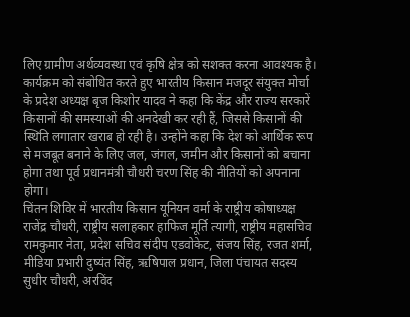लिए ग्रामीण अर्थव्यवस्था एवं कृषि क्षेत्र को सशक्त करना आवश्यक है।
कार्यक्रम को संबोधित करते हुए भारतीय किसान मजदूर संयुक्त मोर्चा के प्रदेश अध्यक्ष बृज किशोर यादव ने कहा कि केंद्र और राज्य सरकारें किसानों की समस्याओं की अनदेखी कर रही हैं, जिससे किसानों की स्थिति लगातार खराब हो रही है। उन्होंने कहा कि देश को आर्थिक रूप से मजबूत बनाने के लिए जल, जंगल, जमीन और किसानों को बचाना होगा तथा पूर्व प्रधानमंत्री चौधरी चरण सिंह की नीतियों को अपनाना होगा।
चिंतन शिविर में भारतीय किसान यूनियन वर्मा के राष्ट्रीय कोषाध्यक्ष राजेंद्र चौधरी, राष्ट्रीय सलाहकार हाफिज मूर्ति त्यागी, राष्ट्रीय महासचिव रामकुमार नेता, प्रदेश सचिव संदीप एडवोकेट, संजय सिंह, रजत शर्मा, मीडिया प्रभारी दुष्यंत सिंह, ऋषिपाल प्रधान, जिला पंचायत सदस्य सुधीर चौधरी, अरविंद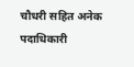चौधरी सहित अनेक पदाधिकारी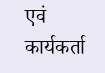एवं कार्यकर्ता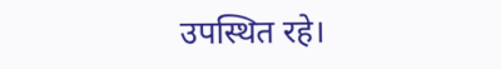उपस्थित रहे।